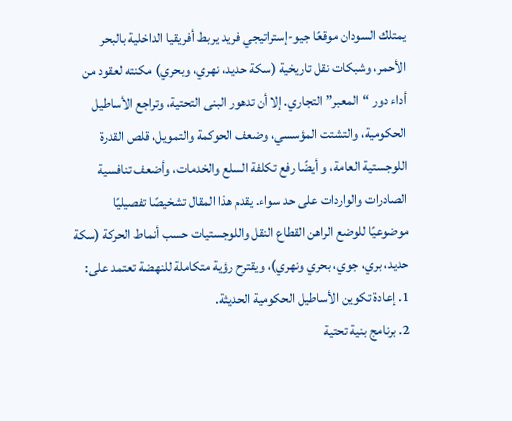يمتلك السودان موقعًا جيو-إستراتيجي فريد يربط أفريقيا الداخلية بالبحر الأحمر، وشبكات نقل تاريخية (سكة حديد، نهري، وبحري) مكنته لعقود من أداء دور “المعبر” التجاري. إلا أن تدهور البنى التحتية، وتراجع الأساطيل الحكومية، والتشتت المؤسسي، وضعف الحوكمة والتمويل، قلص القدرة اللوجستية العامة، و أيضًا رفع تكلفة السلع والخدمات، وأضعف تنافسية الصادرات والواردات على حد سواء. يقدم هذا المقال تشخيصًا تفصيليًا موضوعيًا للوضع الراهن القطاع النقل واللوجستيات حسب أنماط الحركة (سكة حديد، بري، جوي، بحري ونهري)، ويقترح رؤية متكاملة للنهضة تعتمد على:
1. إعادة تكوين الأساطيل الحكومية الحديثة.
2. برنامج بنية تحتية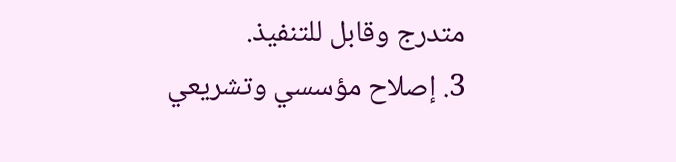متدرج وقابل للتنفيذ.
3. إصلاح مؤسسي وتشريعي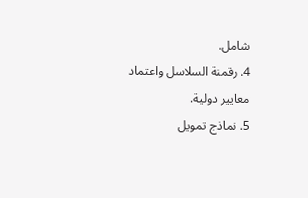شامل.
4. رقمنة السلاسل واعتماد معايير دولية.
5. نماذج تمويل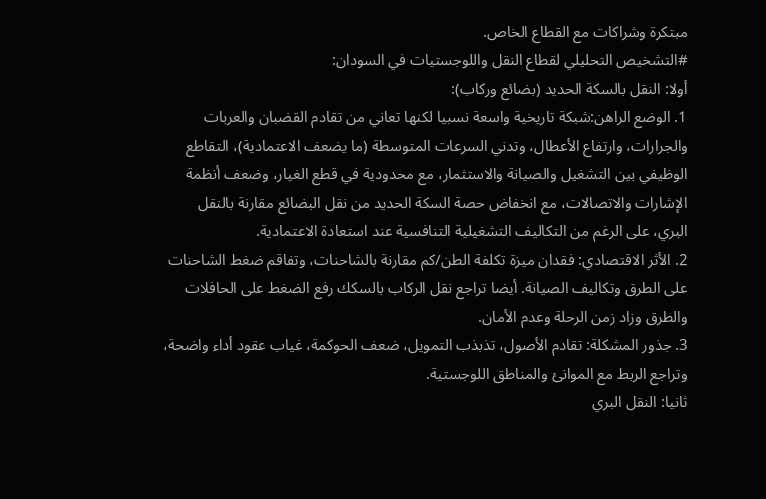مبتكرة وشراكات مع القطاع الخاص.
#التشخيص التحليلي لقطاع النقل واللوجستيات في السودان:
أولا: النقل بالسكة الحديد (بضائع وركاب):
1. الوضع الراهن:شبكة تاريخية واسعة نسبيا لكنها تعاني من تقادم القضبان والعربات والجرارات، وارتفاع الأعطال، وتدني السرعات المتوسطة (ما يضعف الاعتمادية)، التقاطع الوظيفي بين التشغيل والصيانة والاستثمار، مع محدودية في قطع الغيار، وضعف أنظمة الإشارات والاتصالات، مع انخفاض حصة السكة الحديد من نقل البضائع مقارنة بالنقل البري، على الرغم من التكاليف التشغيلية التنافسية عند استعادة الاعتمادية.
2. الأثر الاقتصادي: فقدان ميزة تكلفة الطن/كم مقارنة بالشاحنات، وتفاقم ضغط الشاحنات على الطرق وتكاليف الصيانة. أيضا تراجع نقل الركاب بالسكك رفع الضغط على الحافلات والطرق وزاد زمن الرحلة وعدم الأمان.
3. جذور المشكلة: تقادم الأصول، تذبذب التمويل، ضعف الحوكمة، غياب عقود أداء واضحة، وتراجع الربط مع الموانئ والمناطق اللوجستية.
ثانيا: النقل البري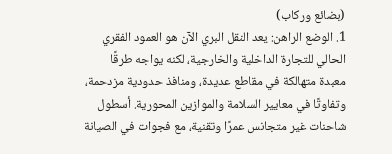(بضائع وركاب)
1. الوضع الراهن: يعد النقل البري الآن هو العمود الفقري الحالي للتجارة الداخلية والخارجية، لكنه يواجه طرقًا معبدة متهالكة في مقاطع عديدة، ومنافذ حدودية مزدحمة، وتفاوتًا في معايير السلامة والموازين المحورية. أسطول شاحنات غير متجانس عمرًا وتقنية، مع فجوات في الصيانة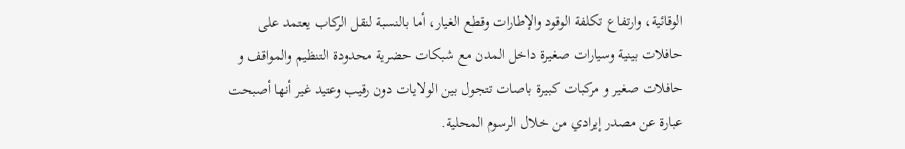الوقائية، وارتفاع تكلفة الوقود والإطارات وقطع الغيار، أما بالنسبة لنقل الركاب يعتمد على حافلات بينية وسيارات صغيرة داخل المدن مع شبكات حضرية محدودة التنظيم والمواقف و حافلات صغير و مركبات كبيرة باصات تتجول بين الولايات دون رقيب وعتيد غير أنها أصبحت عبارة عن مصدر إيرادي من خلال الرسوم المحلية.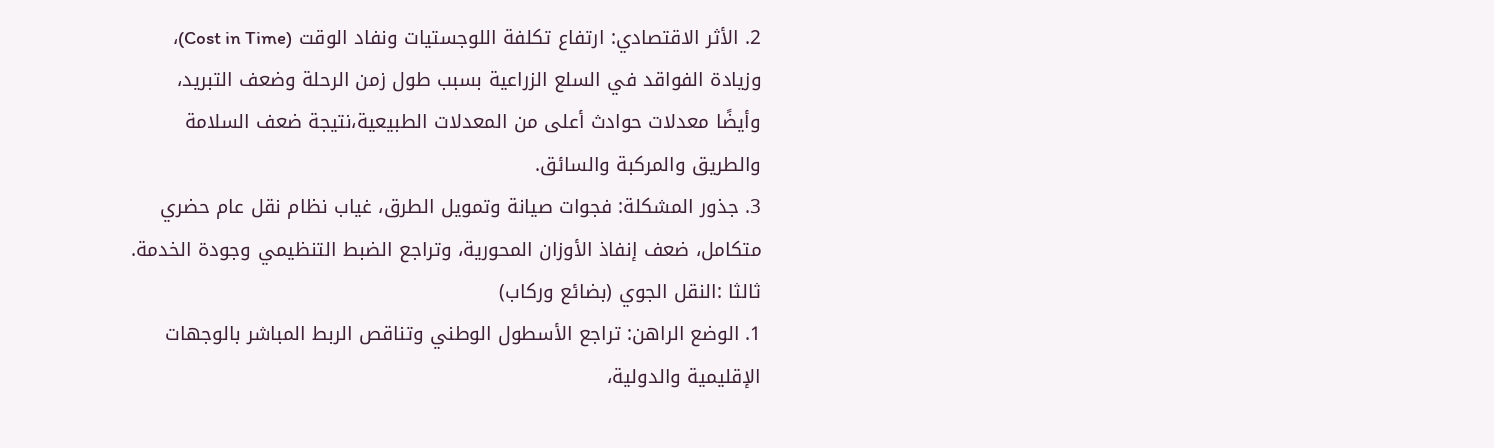2. الأثر الاقتصادي: ارتفاع تكلفة اللوجستيات ونفاد الوقت (Cost in Time)، وزيادة الفواقد في السلع الزراعية بسبب طول زمن الرحلة وضعف التبريد، وأيضًا معدلات حوادث أعلى من المعدلات الطبيعية،نتيجة ضعف السلامة والطريق والمركبة والسائق.
3. جذور المشكلة: فجوات صيانة وتمويل الطرق، غياب نظام نقل عام حضري متكامل، ضعف إنفاذ الأوزان المحورية، وتراجع الضبط التنظيمي وجودة الخدمة.
ثالثا :النقل الجوي (بضائع وركاب)
1. الوضع الراهن: تراجع الأسطول الوطني وتناقص الربط المباشر بالوجهات الإقليمية والدولية،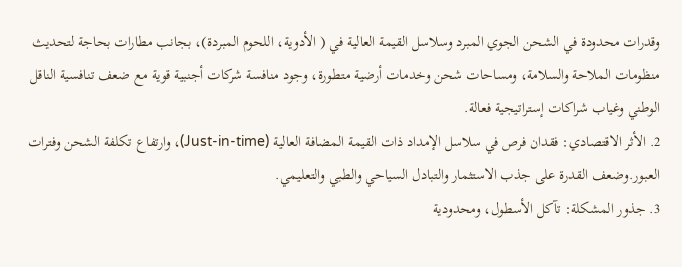وقدرات محدودة في الشحن الجوي المبرد وسلاسل القيمة العالية في ( الأدوية، اللحوم المبردة)، بجانب مطارات بحاجة لتحديث منظومات الملاحة والسلامة، ومساحات شحن وخدمات أرضية متطورة، وجود منافسة شركات أجنبية قوية مع ضعف تنافسية الناقل الوطني وغياب شراكات إستراتيجية فعالة.
2. الأثر الاقتصادي: فقدان فرص في سلاسل الإمداد ذات القيمة المضافة العالية (Just-in-time)، وارتفاع تكلفة الشحن وفترات العبور.وضعف القدرة على جذب الاستثمار والتبادل السياحي والطبي والتعليمي.
3. جذور المشكلة: تآكل الأسطول، ومحدودية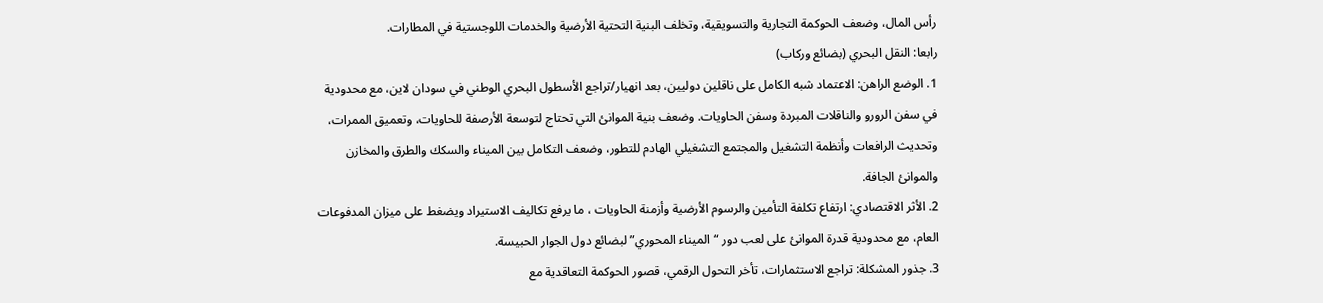رأس المال، وضعف الحوكمة التجارية والتسويقية، وتخلف البنية التحتية الأرضية والخدمات اللوجستية في المطارات.
رابعا: النقل البحري (بضائع وركاب)
1. الوضع الراهن: الاعتماد شبه الكامل على ناقلين دوليين، بعد انهيار/تراجع الأسطول البحري الوطني في سودان لاين، مع محدودية في سفن الرورو والناقلات المبردة وسفن الحاويات. وضعف بنية الموانئ التي تحتاج لتوسعة الأرصفة للحاويات، وتعميق الممرات، وتحديث الرافعات وأنظمة التشغيل والمجتمع التشغيلي الهادم للتطور، وضعف التكامل بين الميناء والسكك والطرق والمخازن والموانئ الجافة.
2. الأثر الاقتصادي: ارتفاع تكلفة التأمين والرسوم الأرضية وأزمنة الحاويات ، ما يرفع تكاليف الاستيراد ويضغط على ميزان المدفوعات العام، مع محدودية قدرة الموانئ على لعب دور “الميناء المحوري” لبضائع دول الجوار الحبيسة.
3. جذور المشكلة: تراجع الاستثمارات، تأخر التحول الرقمي، قصور الحوكمة التعاقدية مع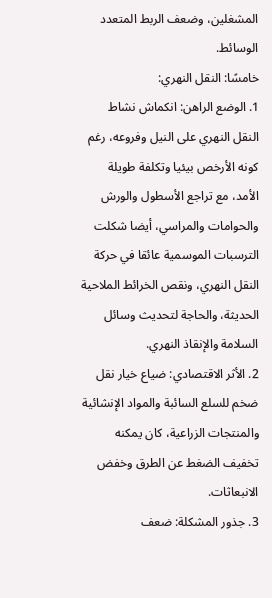المشغلين، وضعف الربط المتعدد الوسائط.
خامسًا: النقل النهري:
1. الوضع الراهن: انكماش نشاط النقل النهري على النيل وفروعه، رغم كونه الأرخص بيئيا وتكلفة طويلة الأمد، مع تراجع الأسطول والورش والحوامات والمراسي، أيضا شكلت الترسبات الموسمية عائقا في حركة النقل النهري، ونقص الخرائط الملاحية الحديثة، والحاجة لتحديث وسائل السلامة والإنقاذ النهري.
2. الأثر الاقتصادي: ضياع خيار نقل ضخم للسلع السائبة والمواد الإنشائية والمنتجات الزراعية، كان يمكنه تخفيف الضغط عن الطرق وخفض الانبعاثات.
3. جذور المشكلة: ضعف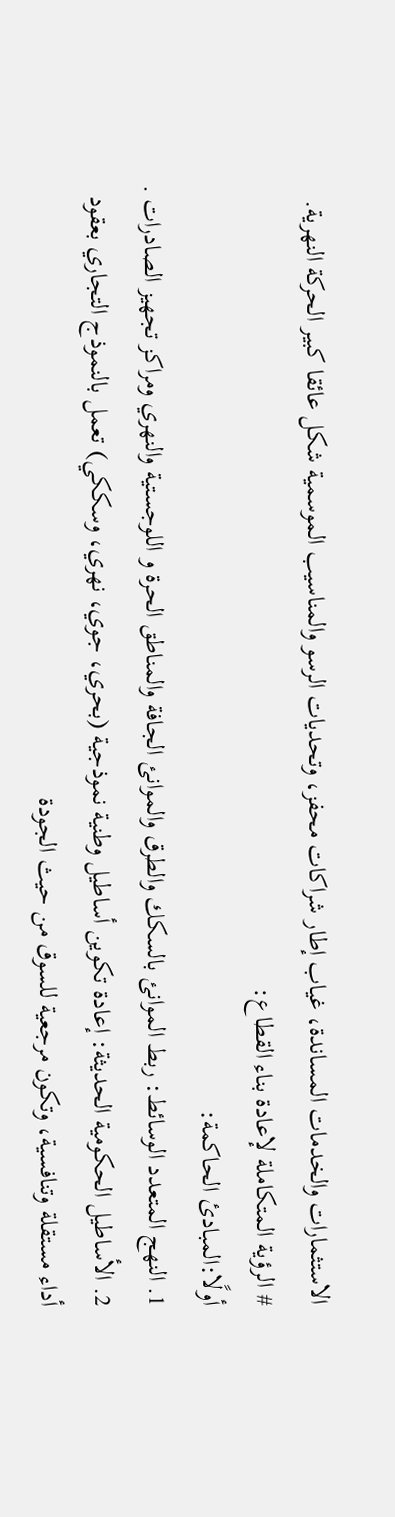الاستثمارات والخدمات المساندة، غياب إطار شراكات محفز، وتحديات الرسو والمناسيب الموسمية شكل عائقا كبير الحركة النهرية.
# الرؤية المتكاملة لإعادة بناء القطاع:
أولًا:المبادئ الحاكمة:
1. النهج المتعدد الوسائط: ربط الموانئ بالسكك والطرق والموانئ الجافة والمناطق الحرة و اللوجستية والنهري ومراكز تجهيز الصادرات .
2. الأساطيل الحكومية الحديثة: إعادة تكوين أساطيل وطنية نموذجية (بحري، جوي، نهري، وسككي) تعمل بالنموذج التجاري بعقود أداء مستقلة وتنافسية، وتكون مرجعية للسوق من حيث الجودة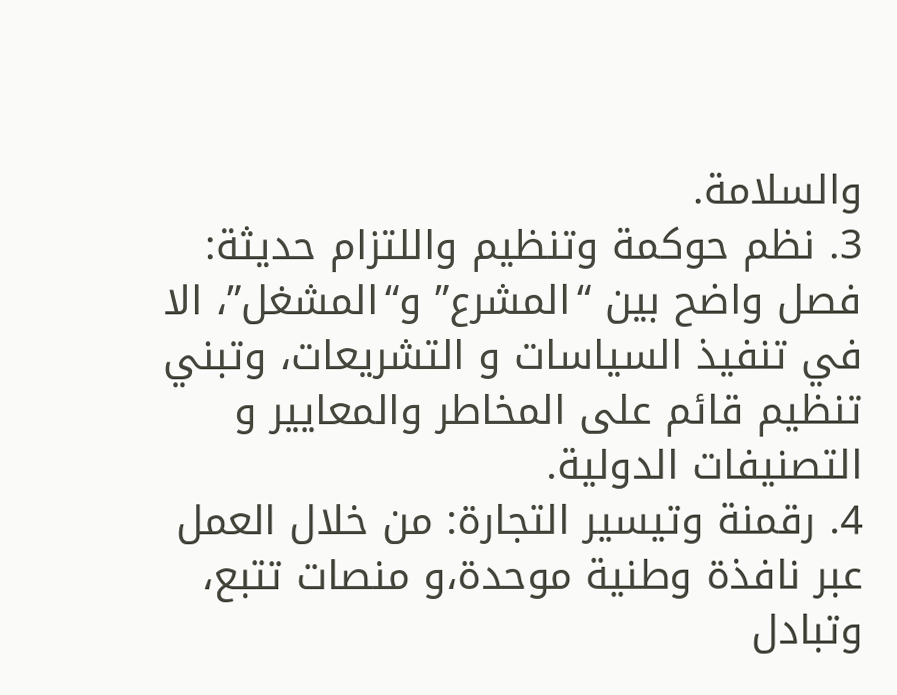والسلامة.
3. نظم حوكمة وتنظيم واللتزام حديثة: فصل واضح بين “المشرع” و“المشغل”، الا في تنفيذ السياسات و التشريعات، وتبني تنظيم قائم على المخاطر والمعايير و التصنيفات الدولية.
4. رقمنة وتيسير التجارة: من خلال العمل عبر نافذة وطنية موحدة،و منصات تتبع، وتبادل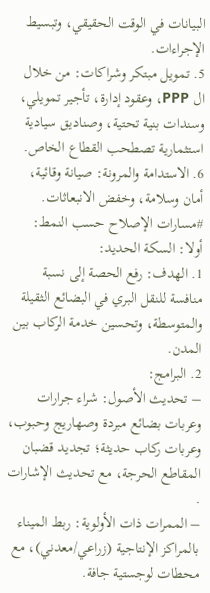البيانات في الوقت الحقيقي، وتبسيط الإجراءات.
5. تمويل مبتكر وشراكات: من خلال ال PPP، وعقود إدارة، تأجير تمويلي، وسندات بنية تحتية، وصناديق سيادية استثمارية تصطحب القطاع الخاص.
6. الاستدامة والمرونة: صيانة وقائية، أمان وسلامة، وخفض الانبعاثات.
#مسارات الإصلاح حسب النمط:
أولا: السكة الحديد:
1. الهدف: رفع الحصة إلى نسبة منافسة للنقل البري في البضائع الثقيلة والمتوسطة، وتحسين خدمة الركاب بين المدن.
2. البرامج:
– تحديث الأصول: شراء جرارات وعربات بضائع مبردة وصهاريج وحبوب، وعربات ركاب حديثة؛ تجديد قضبان المقاطع الحرجة، مع تحديث الإشارات .
– الممرات ذات الأولوية: ربط الميناء بالمراكز الإنتاجية (زراعي/معدني)، مع محطات لوجستية جافة.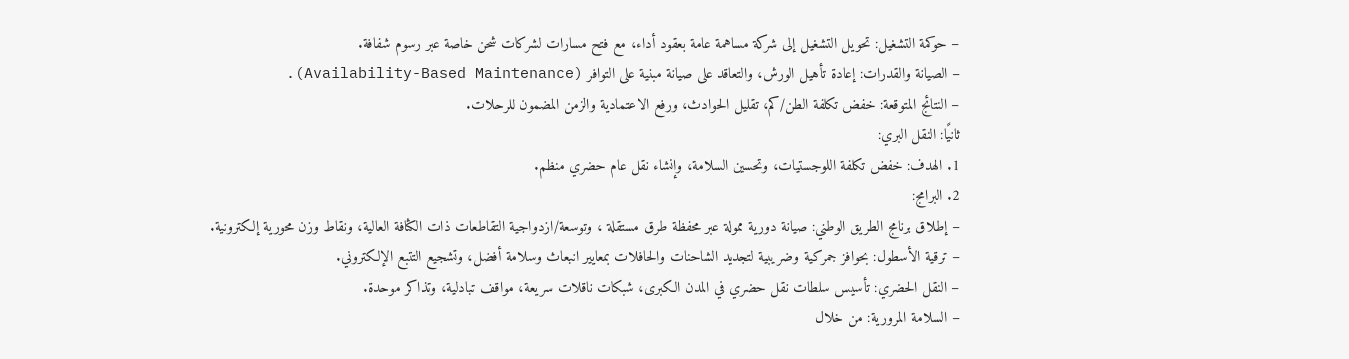– حوكمة التشغيل: تحويل التشغيل إلى شركة مساهمة عامة بعقود أداء، مع فتح مسارات لشركات شحن خاصة عبر رسوم شفافة.
– الصيانة والقدرات: إعادة تأهيل الورش، والتعاقد على صيانة مبنية على التوافر (Availability-Based Maintenance).
– النتائج المتوقعة: خفض تكلفة الطن/كم، تقليل الحوادث، ورفع الاعتمادية والزمن المضمون للرحلات.
ثانيًا: النقل البري:
1. الهدف: خفض تكلفة اللوجستيات، وتحسين السلامة، وإنشاء نقل عام حضري منظم.
2. البرامج:
– إطلاق برنامج الطريق الوطني: صيانة دورية ممولة عبر محفظة طرق مستقلة ، وتوسعة/ازدواجية التقاطعات ذات الكثافة العالية، ونقاط وزن محورية إلكترونية.
– ترقية الأسطول: بحوافز جمركية وضريبية لتجديد الشاحنات والحافلات بمعايير انبعاث وسلامة أفضل، وتشجيع التتبع الإلكتروني.
– النقل الحضري: تأسيس سلطات نقل حضري في المدن الكبرى، شبكات ناقلات سريعة، مواقف تبادلية، وتذاكر موحدة.
– السلامة المرورية: من خلال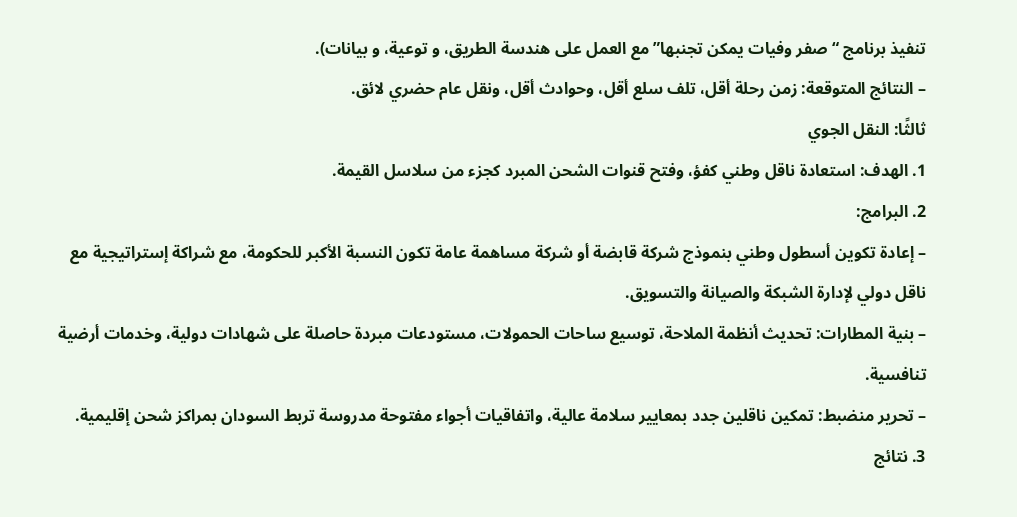تنفيذ برنامج “صفر وفيات يمكن تجنبها” مع العمل على هندسة الطريق، و توعية، و بيانات).
– النتائج المتوقعة: زمن رحلة أقل، تلف سلع أقل، وحوادث أقل، ونقل عام حضري لائق.
ثالثًا: النقل الجوي
1. الهدف: استعادة ناقل وطني كفؤ، وفتح قنوات الشحن المبرد كجزء من سلاسل القيمة.
2. البرامج:
– إعادة تكوين أسطول وطني بنموذج شركة قابضة أو شركة مساهمة عامة تكون النسبة الأكبر للحكومة، مع شراكة إستراتيجية مع ناقل دولي لإدارة الشبكة والصيانة والتسويق.
– بنية المطارات: تحديث أنظمة الملاحة، توسيع ساحات الحمولات، مستودعات مبردة حاصلة على شهادات دولية، وخدمات أرضية تنافسية.
– تحرير منضبط: تمكين ناقلين جدد بمعايير سلامة عالية، واتفاقيات أجواء مفتوحة مدروسة تربط السودان بمراكز شحن إقليمية.
3. نتائج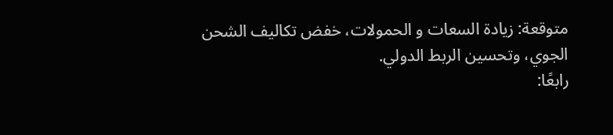متوقعة: زيادة السعات و الحمولات، خفض تكاليف الشحن الجوي، وتحسين الربط الدولي.
رابعًا: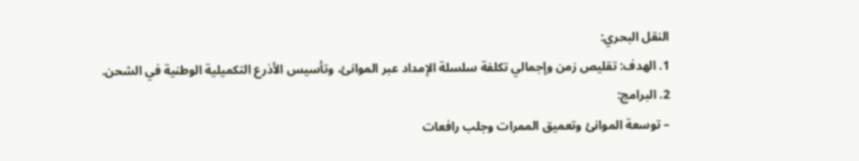النقل البحري:
1. الهدف: تقليص زمن وإجمالي تكلفة سلسلة الإمداد عبر الموانئ، وتأسيس الأذرع التكميلية الوطنية في الشحن.
2. البرامج:
– توسعة الموانئ وتعميق الممرات وجلب رافعات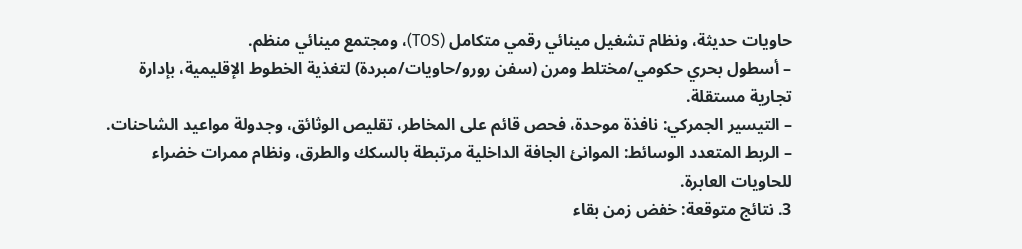حاويات حديثة، ونظام تشغيل مينائي رقمي متكامل (TOS)، ومجتمع مينائي منظم.
– أسطول بحري حكومي/مختلط ومرن (سفن رورو/حاويات/مبردة) لتغذية الخطوط الإقليمية، بإدارة تجارية مستقلة.
– التيسير الجمركي: نافذة موحدة، فحص قائم على المخاطر، تقليص الوثائق، وجدولة مواعيد الشاحنات.
– الربط المتعدد الوسائط: الموانئ الجافة الداخلية مرتبطة بالسكك والطرق، ونظام ممرات خضراء للحاويات العابرة.
3. نتائج متوقعة: خفض زمن بقاء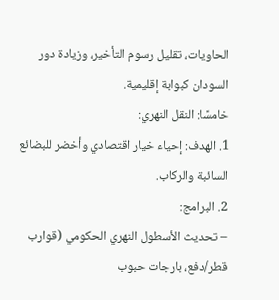الحاويات، تقليل رسوم التأخير، وزيادة دور السودان كبوابة إقليمية.
خامسًا: النقل النهري:
1. الهدف: إحياء خيار اقتصادي وأخضر للبضائع السائبة والركاب.
2. البرامج:
– تحديث الأسطول النهري الحكومي (قوارب قطر/دفع، بارجات حبوب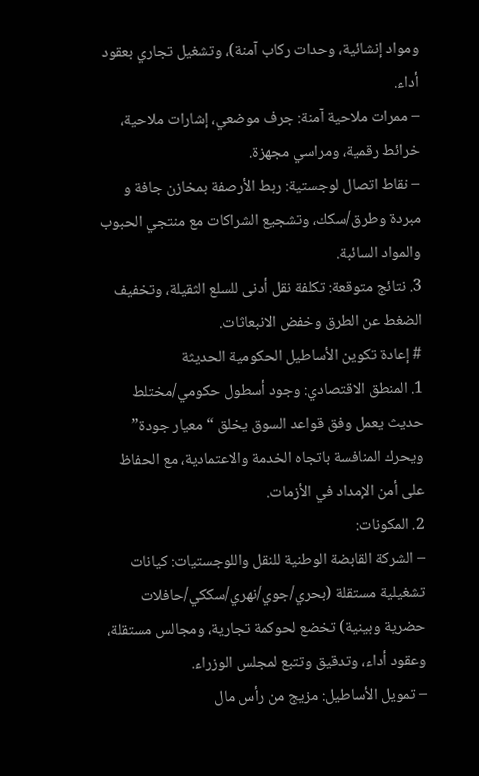ومواد إنشائية، وحدات ركاب آمنة)، وتشغيل تجاري بعقود أداء.
– ممرات ملاحية آمنة: جرف موضعي، إشارات ملاحية، خرائط رقمية، ومراسي مجهزة.
– نقاط اتصال لوجستية: ربط الأرصفة بمخازن جافة و مبردة وطرق/سكك، وتشجيع الشراكات مع منتجي الحبوب والمواد السائبة.
3. نتائج متوقعة: تكلفة نقل أدنى للسلع الثقيلة، وتخفيف الضغط عن الطرق وخفض الانبعاثات.
# إعادة تكوين الأساطيل الحكومية الحديثة
1. المنطق الاقتصادي: وجود أسطول حكومي/مختلط حديث يعمل وفق قواعد السوق يخلق “معيار جودة” ويحرك المنافسة باتجاه الخدمة والاعتمادية، مع الحفاظ على أمن الإمداد في الأزمات.
2. المكونات:
– الشركة القابضة الوطنية للنقل واللوجستيات: كيانات تشغيلية مستقلة (بحري/جوي/نهري/سككي/حافلات حضرية وبينية) تخضع لحوكمة تجارية، ومجالس مستقلة، وعقود أداء، وتدقيق وتتبع لمجلس الوزراء.
– تمويل الأساطيل: مزيج من رأس مال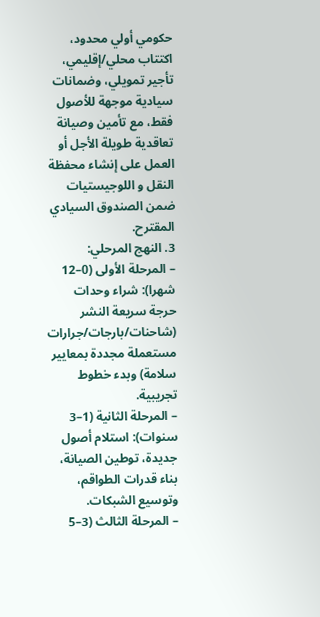حكومي أولي محدود، اكتتاب محلي/إقليمي، تأجير تمويلي، وضمانات سيادية موجهة للأصول فقط، مع تأمين وصيانة تعاقدية طويلة الأجل أو العمل على إنشاء محفظة النقل و اللوجيستيات ضمن الصندوق السيادي المقترح.
3. النهج المرحلي:
– المرحلة الأولى (0–12 شهرا): شراء وحدات حرجة سريعة النشر (شاحنات/بارجات/جرارات مستعملة مجددة بمعايير سلامة) وبدء خطوط تجريبية.
– المرحلة الثانية (1–3 سنوات): استلام أصول جديدة، توطين الصيانة، بناء قدرات الطواقم، وتوسيع الشبكات.
– المرحلة الثالث (3–5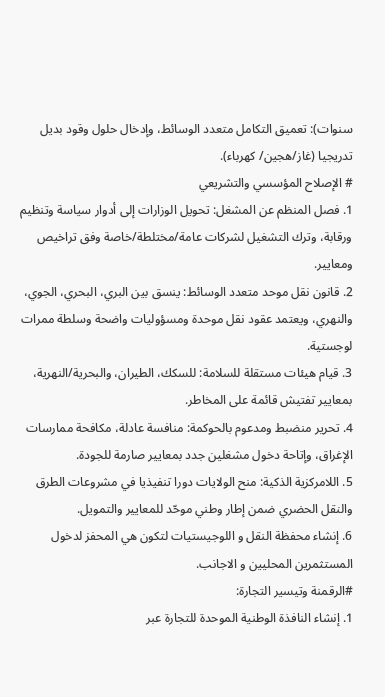سنوات): تعميق التكامل متعدد الوسائط، وإدخال حلول وقود بديل تدريجيا (غاز/هجين/ كهرباء).
# الإصلاح المؤسسي والتشريعي
1. فصل المنظم عن المشغل: تحويل الوزارات إلى أدوار سياسة وتنظيم ورقابة، وترك التشغيل لشركات عامة/مختلطة/خاصة وفق تراخيص ومعايير.
2. قانون نقل موحد متعدد الوسائط: ينسق بين البري، البحري، الجوي، والنهري، ويعتمد عقود نقل موحدة ومسؤوليات واضحة وسلطة ممرات لوجستية.
3. قيام هيئات مستقلة للسلامة: للسكك، الطيران، والبحرية/النهرية، بمعايير تفتيش قائمة على المخاطر.
4. تحرير منضبط ومدعوم بالحوكمة: منافسة عادلة، مكافحة ممارسات الإغراق، وإتاحة دخول مشغلين جدد بمعايير صارمة للجودة.
5. اللامركزية الذكية: منح الولايات دورا تنفيذيا في مشروعات الطرق والنقل الحضري ضمن إطار وطني موحّد للمعايير والتمويل.
6. إنشاء محفظة النقل و اللوجيستيات لتكون هي المحفز لدخول المستثمرين المحليين و الاجانب.
#الرقمنة وتيسير التجارة:
1. إنشاء النافذة الوطنية الموحدة للتجارة عبر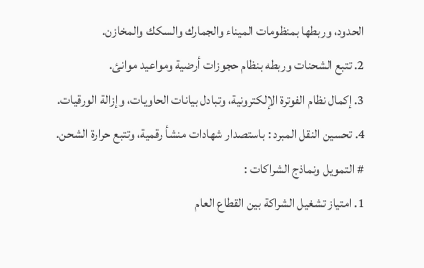الحدود، وربطها بمنظومات الميناء والجمارك والسكك والمخازن.
2. تتبع الشحنات وربطه بنظام حجوزات أرضية ومواعيد موانئ.
3. إكمال نظام الفوترة الإلكترونية، وتبادل بيانات الحاويات، وإزالة الورقيات.
4. تحسين النقل المبرد : باستصدار شهادات منشأ رقمية، وتتبع حرارة الشحن.
# التمويل ونماذج الشراكات :
1. امتياز تشغيل الشراكة بين القطاع العام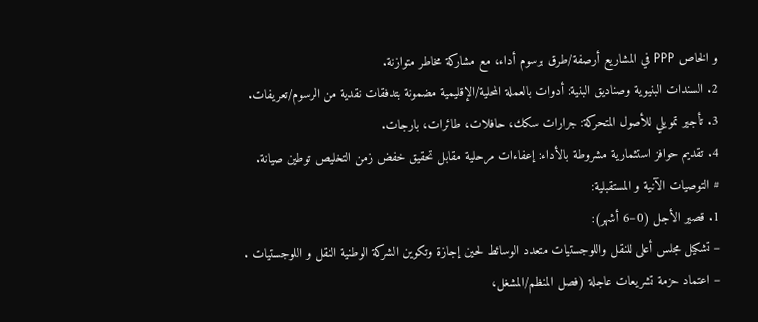و الخاص PPP في المشاريع أرصفة/طرق برسوم أداء، مع مشاركة مخاطر متوازنة.
2. السندات البنيوية وصناديق البنية: أدوات بالعملة المحلية/الإقليمية مضمونة بتدفقات نقدية من الرسوم/تعريفات.
3. تأجير تمويلي للأصول المتحركة: جرارات سكك، حافلات، طائرات، بارجات.
4. تقديم حوافز استثمارية مشروطة بالأداء: إعفاءات مرحلية مقابل تحقيق خفض زمن التخليص توطين صيانة.
# التوصيات الآنية و المستقبلية:
1. قصير الأجل (0–6 أشهر):
– تشكيل مجلس أعلى للنقل واللوجستيات متعدد الوسائط لحين إجازة وتكوين الشركة الوطنية النقل و اللوجستيات .
– اعتماد حزمة تشريعات عاجلة (فصل المنظم/المشغل،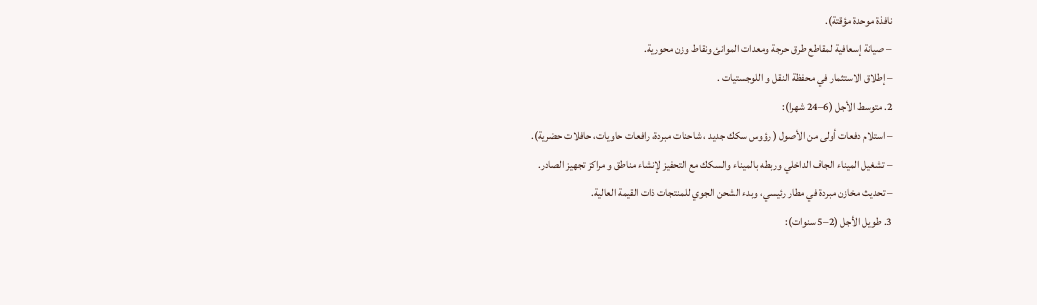نافذة موحدة مؤقتة).
– صيانة إسعافية لمقاطع طرق حرجة ومعدات الموانئ ونقاط وزن محورية.
– إطلاق الاستثمار في محفظة النقل و اللوجستيات .
2. متوسط الأجل (6–24 شهرا):
– استلام دفعات أولى من الأصول ( رؤوس سكك جديد ، شاحنات مبردة، رافعات حاويات، حافلات حضرية).
– تشغيل الميناء الجاف الداخلي وربطه بالميناء والسكك مع التحفيز لإنشاء مناطق و مراكز تجهيز الصادر.
– تحديث مخازن مبردة في مطار رئيسي، وبدء الشحن الجوي للمنتجات ذات القيمة العالية.
3. طويل الأجل (2–5 سنوات):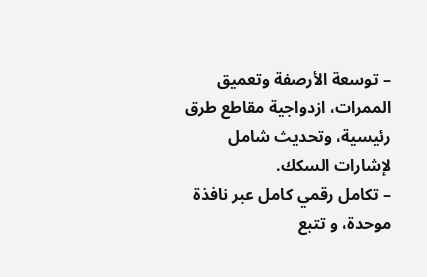– توسعة الأرصفة وتعميق الممرات، ازدواجية مقاطع طرق رئيسية، وتحديث شامل لإشارات السكك.
– تكامل رقمي كامل عبر نافذة موحدة، و تتبع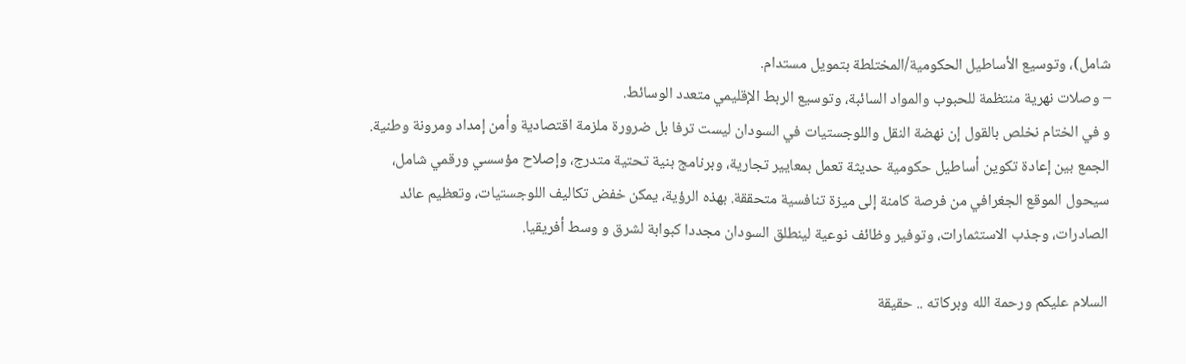شامل)، وتوسيع الأساطيل الحكومية/المختلطة بتمويل مستدام.
– وصلات نهرية منتظمة للحبوب والمواد السائبة، وتوسيع الربط الإقليمي متعدد الوسائط.
و في الختام نخلص بالقول إن نهضة النقل واللوجستيات في السودان ليست ترفا بل ضرورة ملزمة اقتصادية وأمن إمداد ومرونة وطنية. الجمع بين إعادة تكوين أساطيل حكومية حديثة تعمل بمعايير تجارية، وبرنامج بنية تحتية متدرج، وإصلاح مؤسسي ورقمي شامل، سيحول الموقع الجغرافي من فرصة كامنة إلى ميزة تنافسية متحققة. بهذه الرؤية، يمكن خفض تكاليف اللوجستيات، وتعظيم عائد الصادرات، وجذب الاستثمارات، وتوفير وظائف نوعية لينطلق السودان مجددا كبوابة لشرق و وسط أفريقيا.

السلام عليكم ورحمة الله وبركاته .. حقيقة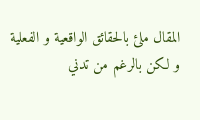المقال ملئ بالحقائق الواقعية و الفعلية و لكن بالرغم من تدني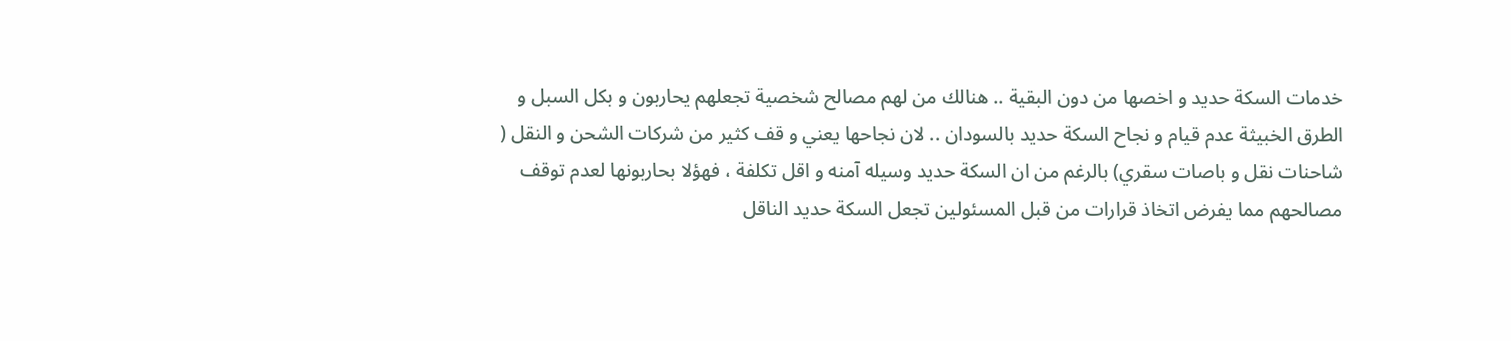خدمات السكة حديد و اخصها من دون البقية .. هنالك من لهم مصالح شخصية تجعلهم يحاربون و بكل السبل و الطرق الخبيثة عدم قيام و نجاح السكة حديد بالسودان .. لان نجاحها يعني و قف كثير من شركات الشحن و النقل ( شاحنات نقل و باصات سقري) بالرغم من ان السكة حديد وسيله آمنه و اقل تكلفة ، فهؤلا بحاربونها لعدم توقف مصالحهم مما يفرض اتخاذ قرارات من قبل المسئولين تجعل السكة حديد الناقل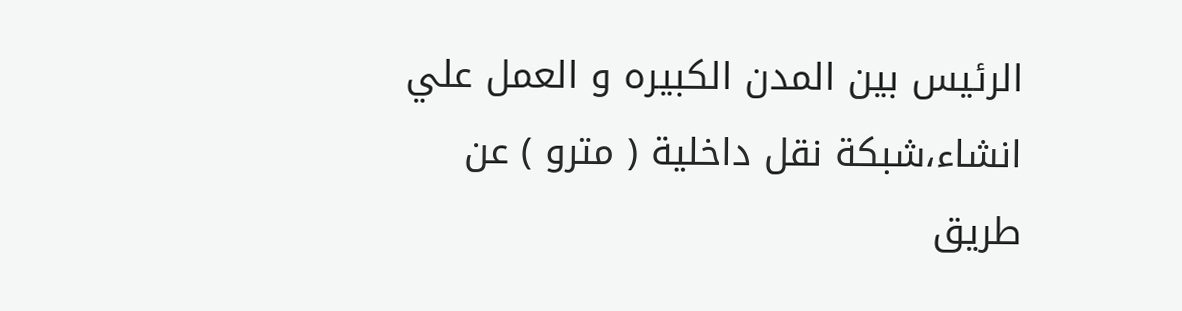الرئيس بين المدن الكبيره و العمل علي انشاء،شبكة نقل داخلية ( مترو ) عن طريق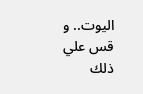اليوت.. و قس علي ذلك